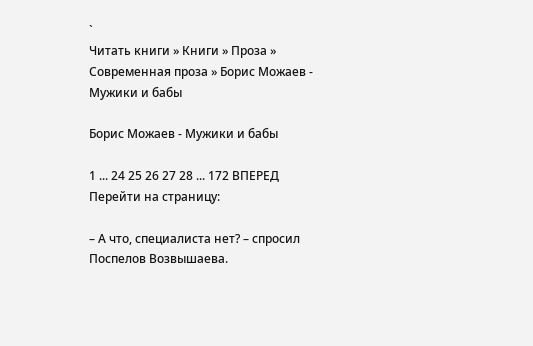`
Читать книги » Книги » Проза » Современная проза » Борис Можаев - Мужики и бабы

Борис Можаев - Мужики и бабы

1 ... 24 25 26 27 28 ... 172 ВПЕРЕД
Перейти на страницу:

– А что, специалиста нет? – спросил Поспелов Возвышаева.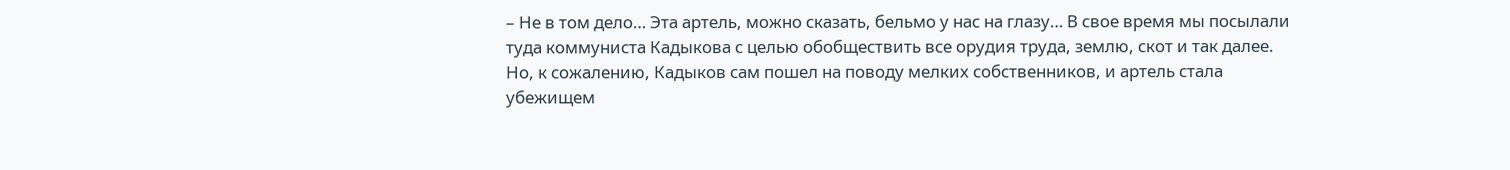– Не в том дело… Эта артель, можно сказать, бельмо у нас на глазу… В свое время мы посылали туда коммуниста Кадыкова с целью обобществить все орудия труда, землю, скот и так далее. Но, к сожалению, Кадыков сам пошел на поводу мелких собственников, и артель стала убежищем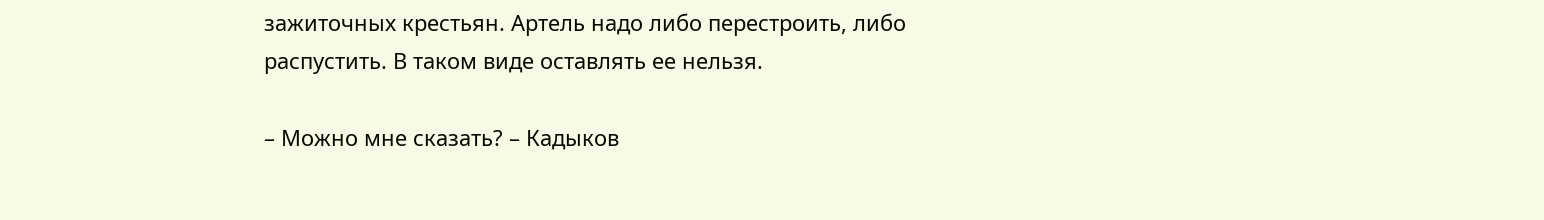зажиточных крестьян. Артель надо либо перестроить, либо распустить. В таком виде оставлять ее нельзя.

– Можно мне сказать? – Кадыков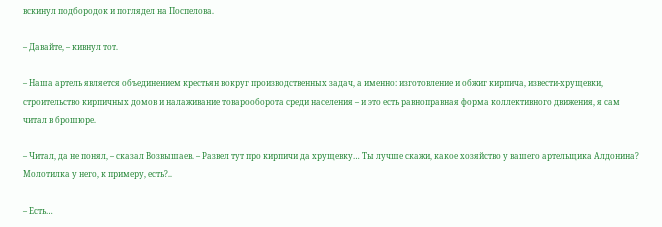вскинул подбородок и поглядел на Поспелова.

– Давайте, – кивнул тот.

– Наша артель является объединением крестьян вокруг производственных задач, а именно: изготовление и обжиг кирпича, извести-хрущевки, строительство кирпичных домов и налаживание товарооборота среди населения – и это есть равноправная форма коллективного движения, я сам читал в брошюре.

– Читал, да не понял, – сказал Возвышаев. – Развел тут про кирпичи да хрущевку… Ты лучше скажи, какое хозяйство у вашего артельщика Алдонина? Молотилка у него, к примеру, есть?..

– Есть…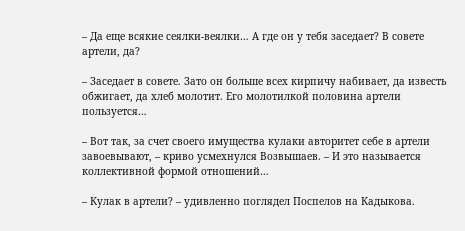– Да еще всякие сеялки-веялки… А где он у тебя заседает? В совете артели, да?

– Заседает в совете. Зато он больше всех кирпичу набивает, да известь обжигает, да хлеб молотит. Его молотилкой половина артели пользуется…

– Вот так, за счет своего имущества кулаки авторитет себе в артели завоевывают, – криво усмехнулся Возвышаев. – И это называется коллективной формой отношений…

– Кулак в артели? – удивленно поглядел Поспелов на Кадыкова.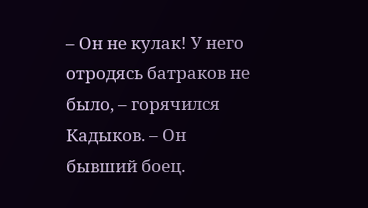– Он не кулак! У него отродясь батраков не было, – горячился Кадыков. – Он бывший боец.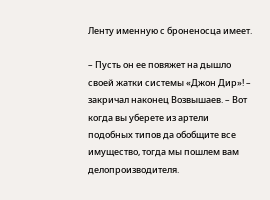Ленту именную с броненосца имеет.

– Пусть он ее повяжет на дышло своей жатки системы «Джон Дир»! – закричал наконец Возвышаев. – Вот когда вы уберете из артели подобных типов да обобщите все имущество, тогда мы пошлем вам делопроизводителя.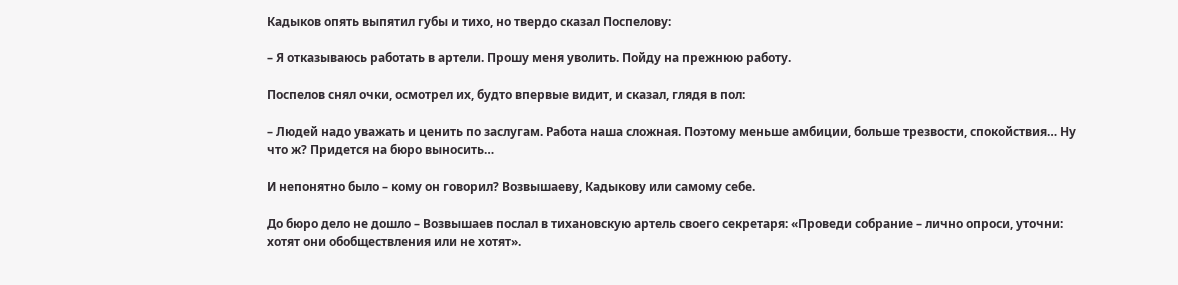Кадыков опять выпятил губы и тихо, но твердо сказал Поспелову:

– Я отказываюсь работать в артели. Прошу меня уволить. Пойду на прежнюю работу.

Поспелов снял очки, осмотрел их, будто впервые видит, и сказал, глядя в пол:

– Людей надо уважать и ценить по заслугам. Работа наша сложная. Поэтому меньше амбиции, больше трезвости, спокойствия… Ну что ж? Придется на бюро выносить…

И непонятно было – кому он говорил? Возвышаеву, Кадыкову или самому себе.

До бюро дело не дошло – Возвышаев послал в тихановскую артель своего секретаря: «Проведи собрание – лично опроси, уточни: хотят они обобществления или не хотят».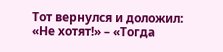Тот вернулся и доложил: «Не хотят!» – «Тогда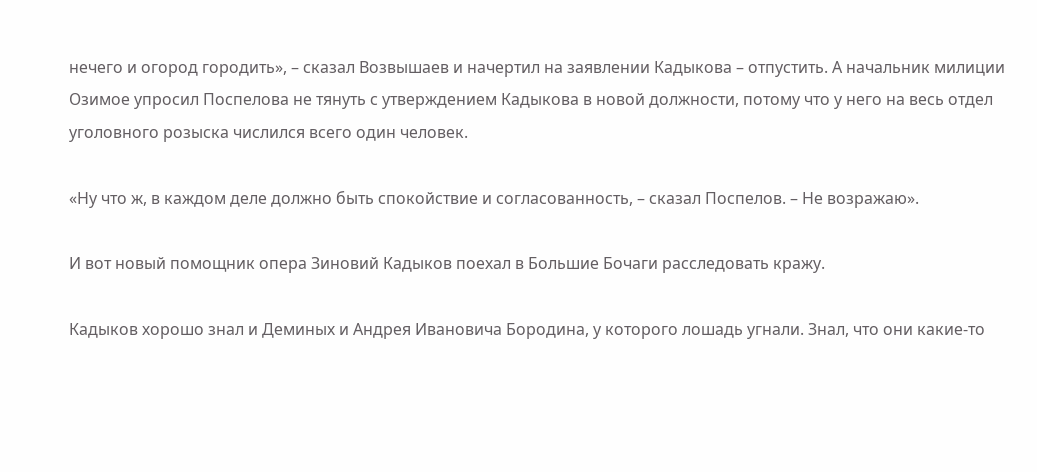нечего и огород городить», – сказал Возвышаев и начертил на заявлении Кадыкова – отпустить. А начальник милиции Озимое упросил Поспелова не тянуть с утверждением Кадыкова в новой должности, потому что у него на весь отдел уголовного розыска числился всего один человек.

«Ну что ж, в каждом деле должно быть спокойствие и согласованность, – сказал Поспелов. – Не возражаю».

И вот новый помощник опера Зиновий Кадыков поехал в Большие Бочаги расследовать кражу.

Кадыков хорошо знал и Деминых и Андрея Ивановича Бородина, у которого лошадь угнали. Знал, что они какие-то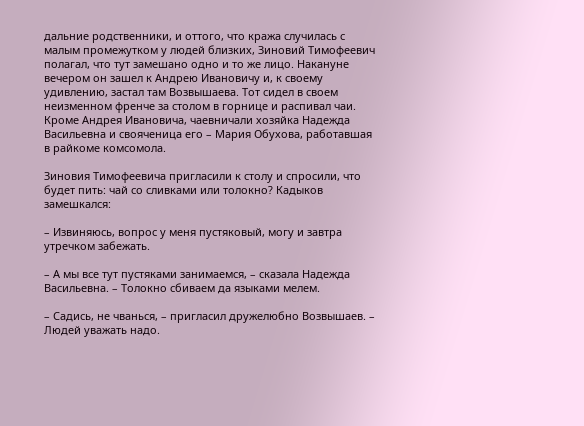дальние родственники, и оттого, что кража случилась с малым промежутком у людей близких, Зиновий Тимофеевич полагал, что тут замешано одно и то же лицо. Накануне вечером он зашел к Андрею Ивановичу и, к своему удивлению, застал там Возвышаева. Тот сидел в своем неизменном френче за столом в горнице и распивал чаи. Кроме Андрея Ивановича, чаевничали хозяйка Надежда Васильевна и свояченица его – Мария Обухова, работавшая в райкоме комсомола.

Зиновия Тимофеевича пригласили к столу и спросили, что будет пить: чай со сливками или толокно? Кадыков замешкался:

– Извиняюсь, вопрос у меня пустяковый, могу и завтра утречком забежать.

– А мы все тут пустяками занимаемся, – сказала Надежда Васильевна. – Толокно сбиваем да языками мелем.

– Садись, не чванься, – пригласил дружелюбно Возвышаев. – Людей уважать надо.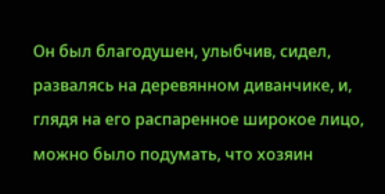Он был благодушен, улыбчив, сидел, развалясь на деревянном диванчике, и, глядя на его распаренное широкое лицо, можно было подумать, что хозяин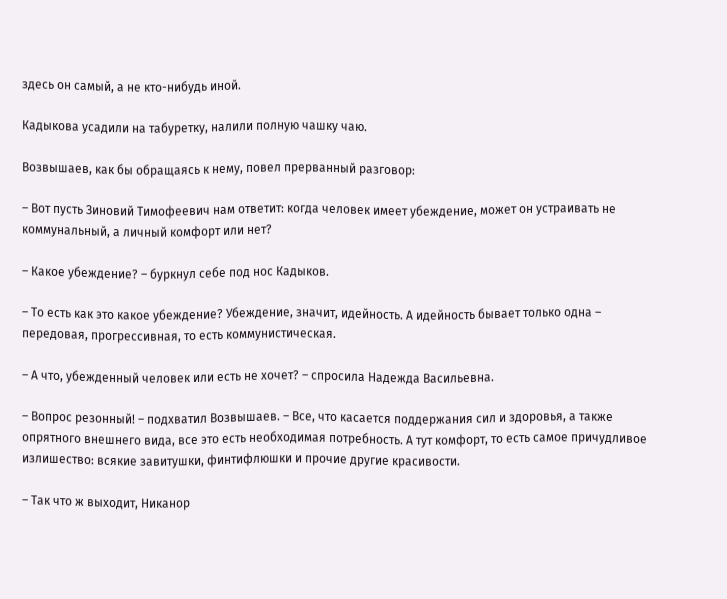здесь он самый, а не кто-нибудь иной.

Кадыкова усадили на табуретку, налили полную чашку чаю.

Возвышаев, как бы обращаясь к нему, повел прерванный разговор:

– Вот пусть Зиновий Тимофеевич нам ответит: когда человек имеет убеждение, может он устраивать не коммунальный, а личный комфорт или нет?

– Какое убеждение? – буркнул себе под нос Кадыков.

– То есть как это какое убеждение? Убеждение, значит, идейность. А идейность бывает только одна – передовая, прогрессивная, то есть коммунистическая.

– А что, убежденный человек или есть не хочет? – спросила Надежда Васильевна.

– Вопрос резонный! – подхватил Возвышаев. – Все, что касается поддержания сил и здоровья, а также опрятного внешнего вида, все это есть необходимая потребность. А тут комфорт, то есть самое причудливое излишество: всякие завитушки, финтифлюшки и прочие другие красивости.

– Так что ж выходит, Никанор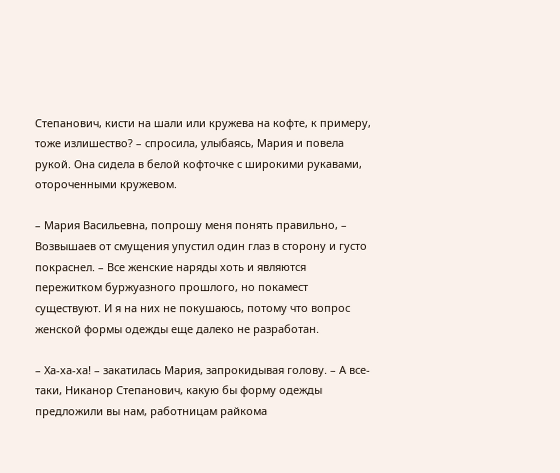Степанович, кисти на шали или кружева на кофте, к примеру, тоже излишество? – спросила, улыбаясь, Мария и повела рукой. Она сидела в белой кофточке с широкими рукавами, отороченными кружевом.

– Мария Васильевна, попрошу меня понять правильно, – Возвышаев от смущения упустил один глаз в сторону и густо покраснел. – Все женские наряды хоть и являются пережитком буржуазного прошлого, но покамест существуют. И я на них не покушаюсь, потому что вопрос женской формы одежды еще далеко не разработан.

– Ха-ха-ха! – закатилась Мария, запрокидывая голову. – А все-таки, Никанор Степанович, какую бы форму одежды предложили вы нам, работницам райкома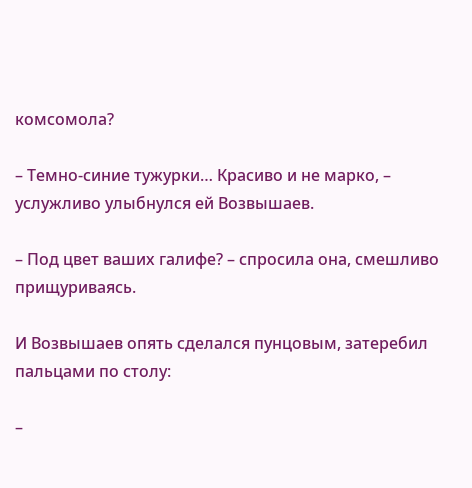комсомола?

– Темно-синие тужурки… Красиво и не марко, – услужливо улыбнулся ей Возвышаев.

– Под цвет ваших галифе? – спросила она, смешливо прищуриваясь.

И Возвышаев опять сделался пунцовым, затеребил пальцами по столу:

–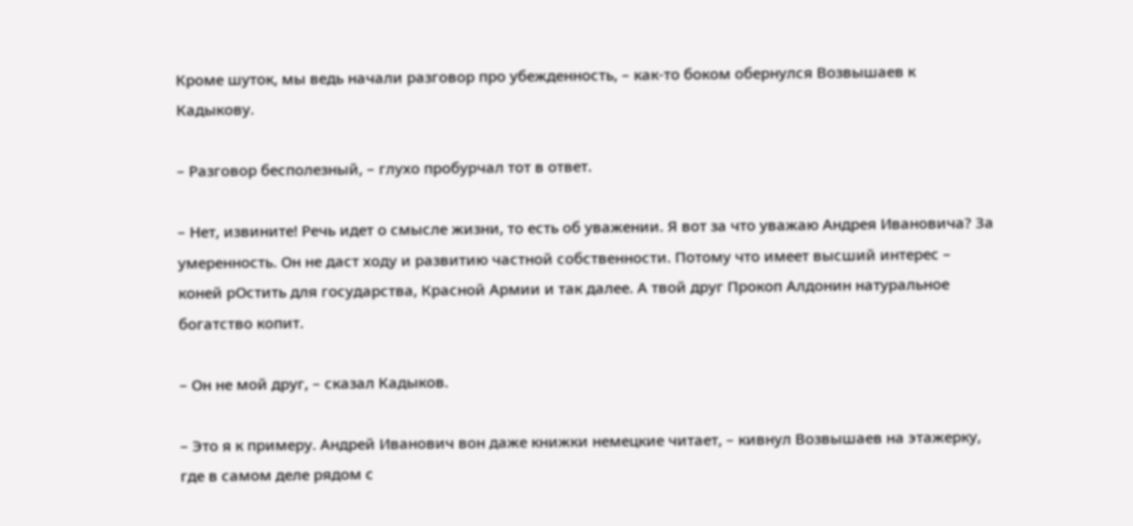Кроме шуток, мы ведь начали разговор про убежденность, – как-то боком обернулся Возвышаев к Кадыкову.

– Разговор бесполезный, – глухо пробурчал тот в ответ.

– Нет, извините! Речь идет о смысле жизни, то есть об уважении. Я вот за что уважаю Андрея Ивановича? За умеренность. Он не даст ходу и развитию частной собственности. Потому что имеет высший интерес – коней рОстить для государства, Красной Армии и так далее. А твой друг Прокоп Алдонин натуральное богатство копит.

– Он не мой друг, – сказал Кадыков.

– Это я к примеру. Андрей Иванович вон даже книжки немецкие читает, – кивнул Возвышаев на этажерку, где в самом деле рядом с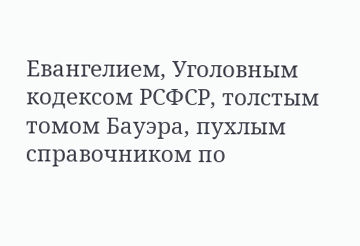Евангелием, Уголовным кодексом РСФСР, толстым томом Бауэра, пухлым справочником по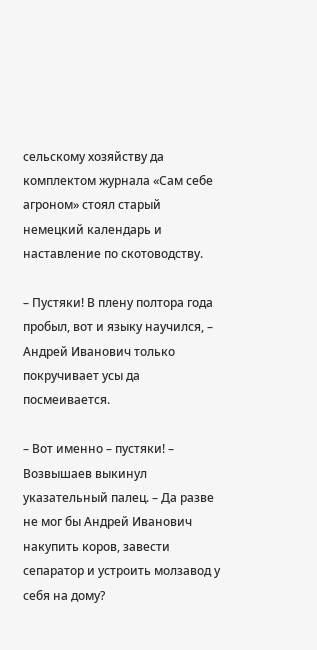сельскому хозяйству да комплектом журнала «Сам себе агроном» стоял старый немецкий календарь и наставление по скотоводству.

– Пустяки! В плену полтора года пробыл, вот и языку научился, – Андрей Иванович только покручивает усы да посмеивается.

– Вот именно – пустяки! – Возвышаев выкинул указательный палец. – Да разве не мог бы Андрей Иванович накупить коров, завести сепаратор и устроить молзавод у себя на дому?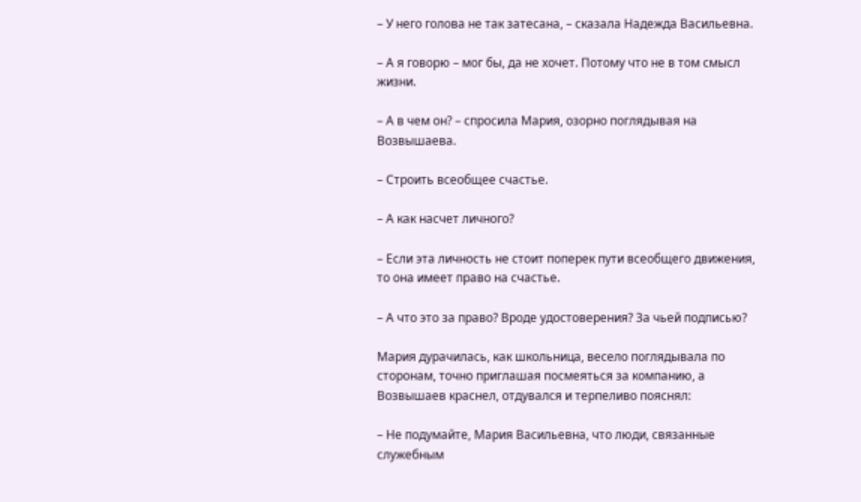– У него голова не так затесана, – сказала Надежда Васильевна.

– А я говорю – мог бы, да не хочет. Потому что не в том смысл жизни.

– А в чем он? – спросила Мария, озорно поглядывая на Возвышаева.

– Строить всеобщее счастье.

– А как насчет личного?

– Если эта личность не стоит поперек пути всеобщего движения, то она имеет право на счастье.

– А что это за право? Вроде удостоверения? За чьей подписью?

Мария дурачилась, как школьница, весело поглядывала по сторонам, точно приглашая посмеяться за компанию, а Возвышаев краснел, отдувался и терпеливо пояснял:

– Не подумайте, Мария Васильевна, что люди, связанные служебным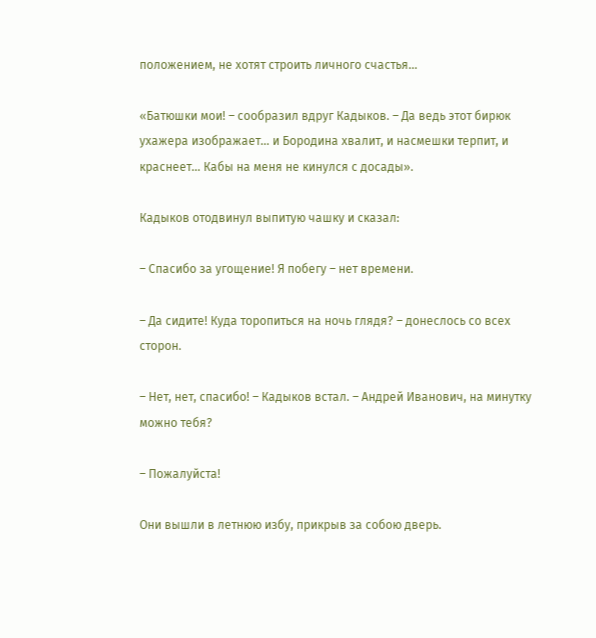положением, не хотят строить личного счастья…

«Батюшки мои! – сообразил вдруг Кадыков. – Да ведь этот бирюк ухажера изображает… и Бородина хвалит, и насмешки терпит, и краснеет… Кабы на меня не кинулся с досады».

Кадыков отодвинул выпитую чашку и сказал:

– Спасибо за угощение! Я побегу – нет времени.

– Да сидите! Куда торопиться на ночь глядя? – донеслось со всех сторон.

– Нет, нет, спасибо! – Кадыков встал. – Андрей Иванович, на минутку можно тебя?

– Пожалуйста!

Они вышли в летнюю избу, прикрыв за собою дверь.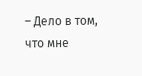– Дело в том, что мне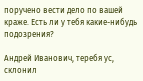поручено вести дело по вашей краже. Есть ли у тебя какие-нибудь подозрения?

Андрей Иванович, теребя ус, склонил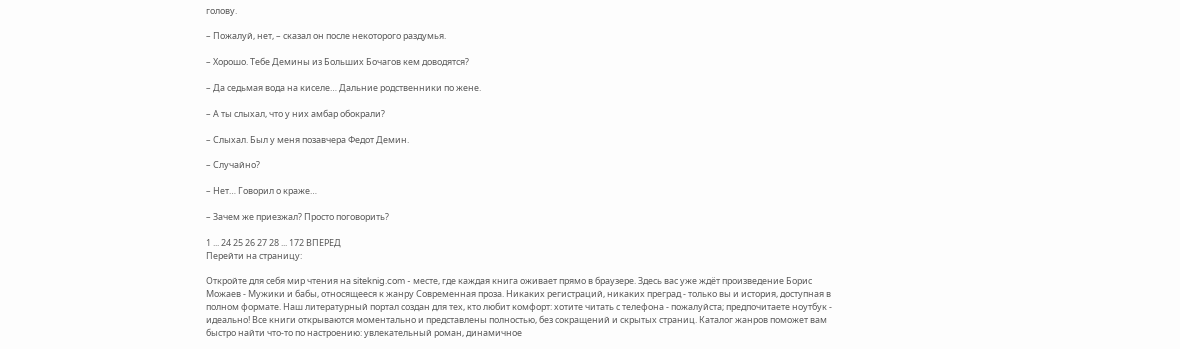голову.

– Пожалуй, нет, – сказал он после некоторого раздумья.

– Хорошо. Тебе Демины из Больших Бочагов кем доводятся?

– Да седьмая вода на киселе… Дальние родственники по жене.

– А ты слыхал, что у них амбар обокрали?

– Слыхал. Был у меня позавчера Федот Демин.

– Случайно?

– Нет… Говорил о краже…

– Зачем же приезжал? Просто поговорить?

1 ... 24 25 26 27 28 ... 172 ВПЕРЕД
Перейти на страницу:

Откройте для себя мир чтения на siteknig.com - месте, где каждая книга оживает прямо в браузере. Здесь вас уже ждёт произведение Борис Можаев - Мужики и бабы, относящееся к жанру Современная проза. Никаких регистраций, никаких преград - только вы и история, доступная в полном формате. Наш литературный портал создан для тех, кто любит комфорт: хотите читать с телефона - пожалуйста; предпочитаете ноутбук - идеально! Все книги открываются моментально и представлены полностью, без сокращений и скрытых страниц. Каталог жанров поможет вам быстро найти что-то по настроению: увлекательный роман, динамичное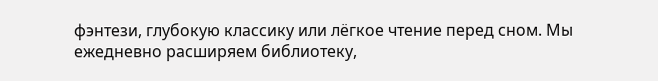фэнтези, глубокую классику или лёгкое чтение перед сном. Мы ежедневно расширяем библиотеку,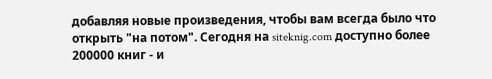добавляя новые произведения, чтобы вам всегда было что открыть "на потом". Сегодня на siteknig.com доступно более 200000 книг - и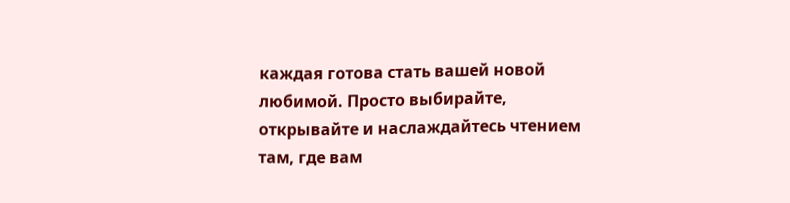каждая готова стать вашей новой любимой. Просто выбирайте, открывайте и наслаждайтесь чтением там, где вам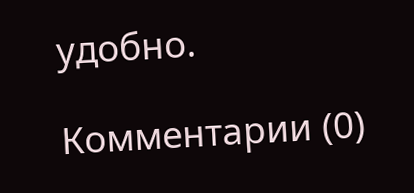удобно.

Комментарии (0)